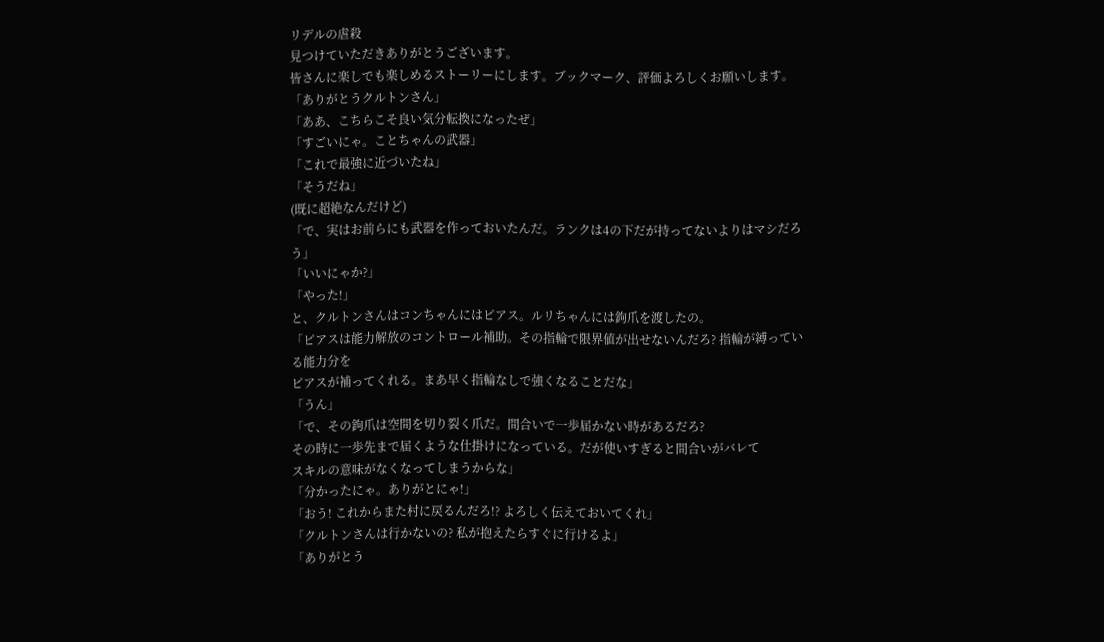リデルの虐殺
見つけていただきありがとうございます。
皆さんに楽しでも楽しめるストーリーにします。ブックマーク、評価よろしくお願いします。
「ありがとうクルトンさん」
「ああ、こちらこそ良い気分転換になったぜ」
「すごいにゃ。ことちゃんの武器」
「これで最強に近づいたね」
「そうだね」
(既に超絶なんだけど)
「で、実はお前らにも武器を作っておいたんだ。ランクは4の下だが持ってないよりはマシだろう」
「いいにゃか?」
「やった!」
と、クルトンさんはコンちゃんにはピアス。ルリちゃんには鉤爪を渡したの。
「ピアスは能力解放のコントロール補助。その指輪で限界値が出せないんだろ? 指輪が縛っている能力分を
ピアスが補ってくれる。まあ早く指輪なしで強くなることだな」
「うん」
「で、その鉤爪は空間を切り裂く爪だ。間合いで一歩届かない時があるだろ?
その時に一歩先まで届くような仕掛けになっている。だが使いすぎると間合いがバレて
スキルの意味がなくなってしまうからな」
「分かったにゃ。ありがとにゃ!」
「おう! これからまた村に戻るんだろ!? よろしく伝えておいてくれ」
「クルトンさんは行かないの? 私が抱えたらすぐに行けるよ」
「ありがとう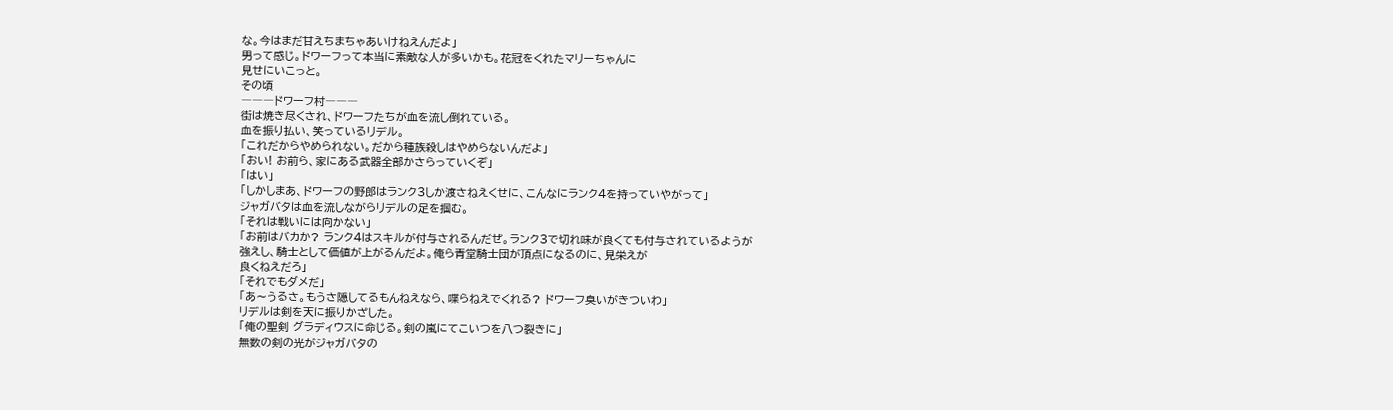な。今はまだ甘えちまちゃあいけねえんだよ」
男って感じ。ドワーフって本当に素敵な人が多いかも。花冠をくれたマリーちゃんに
見せにいこっと。
その頃
―――ドワーフ村―――
街は焼き尽くされ、ドワーフたちが血を流し倒れている。
血を振り払い、笑っているリデル。
「これだからやめられない。だから種族殺しはやめらないんだよ」
「おい! お前ら、家にある武器全部かさらっていくぞ」
「はい」
「しかしまあ、ドワーフの野郎はランク3しか渡さねえくせに、こんなにランク4を持っていやがって」
ジャガバタは血を流しながらリデルの足を掴む。
「それは戦いには向かない」
「お前はバカか? ランク4はスキルが付与されるんだぜ。ランク3で切れ味が良くても付与されているようが
強えし、騎士として価値が上がるんだよ。俺ら青堂騎士団が頂点になるのに、見栄えが
良くねえだろ」
「それでもダメだ」
「あ〜うるさ。もうさ隠してるもんねえなら、喋らねえでくれる? ドワーフ臭いがきついわ」
リデルは剣を天に振りかざした。
「俺の聖剣 グラディウスに命じる。剣の嵐にてこいつを八つ裂きに」
無数の剣の光がジャガバタの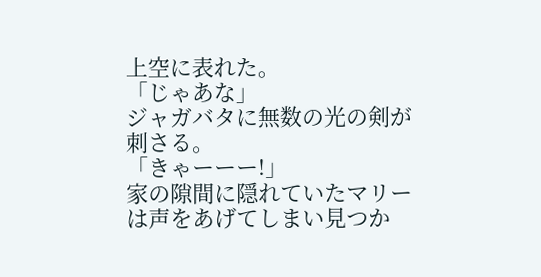上空に表れた。
「じゃあな」
ジャガバタに無数の光の剣が刺さる。
「きゃーーー!」
家の隙間に隠れていたマリーは声をあげてしまい見つか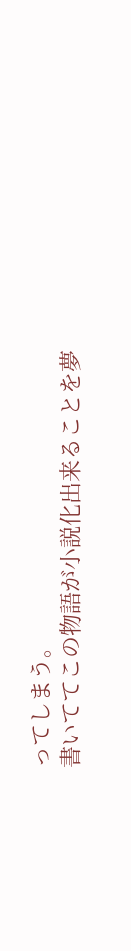ってしまう。
書いててこの物語が小説化出来ることを夢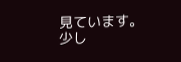見ています。
少し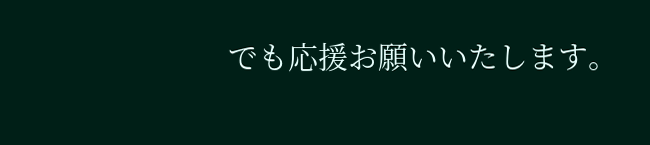でも応援お願いいたします。